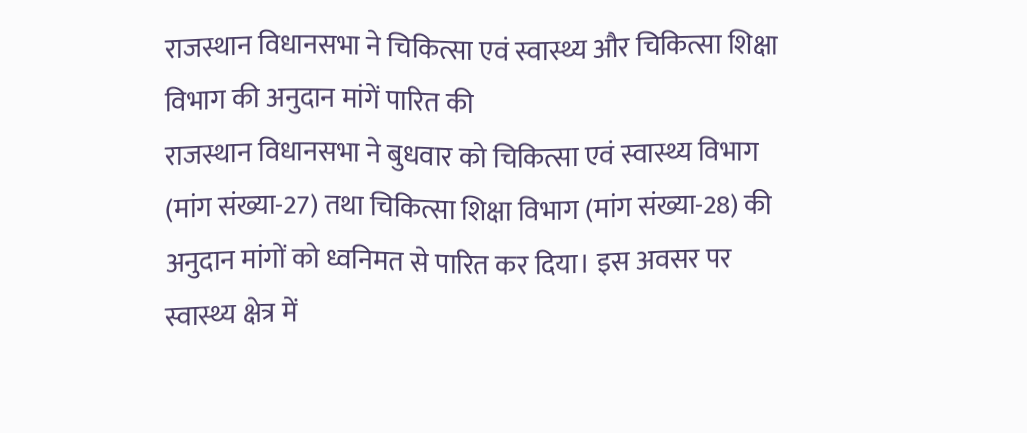राजस्थान विधानसभा ने चिकित्सा एवं स्वास्थ्य और चिकित्सा शिक्षा विभाग की अनुदान मांगें पारित की
राजस्थान विधानसभा ने बुधवार को चिकित्सा एवं स्वास्थ्य विभाग (मांग संख्या-27) तथा चिकित्सा शिक्षा विभाग (मांग संख्या-28) की अनुदान मांगों को ध्वनिमत से पारित कर दिया। इस अवसर पर स्वास्थ्य क्षेत्र में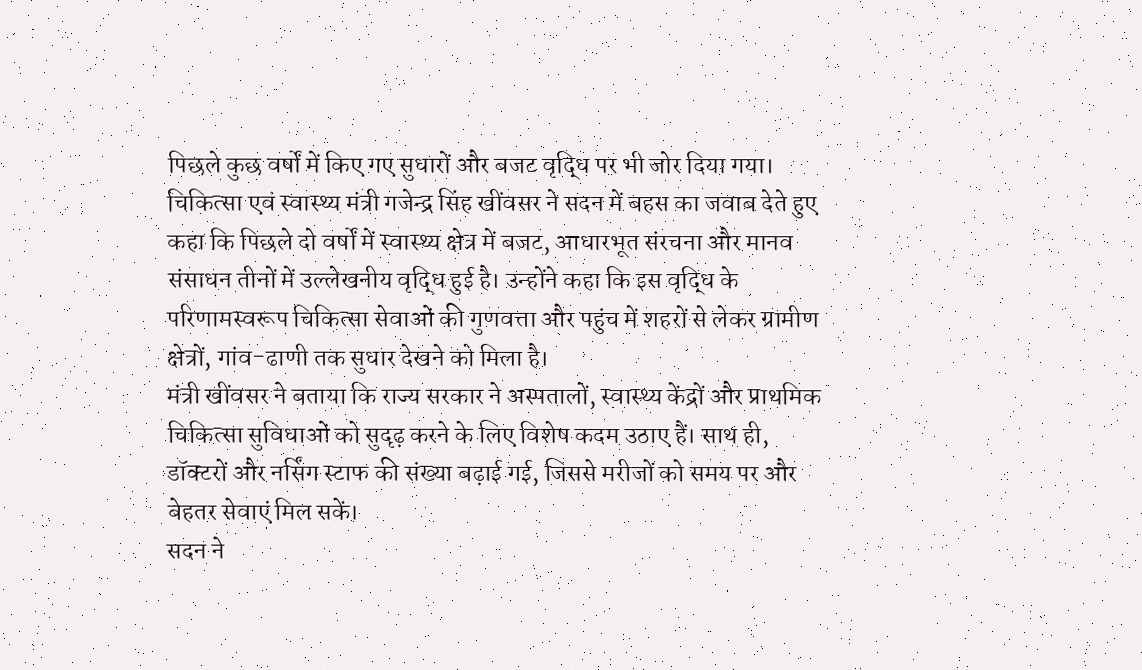पिछले कुछ वर्षों में किए गए सुधारों और बजट वृद्धि पर भी जोर दिया गया।
चिकित्सा एवं स्वास्थ्य मंत्री गजेन्द्र सिंह खींवसर ने सदन में बहस का जवाब देते हुए कहा कि पिछले दो वर्षों में स्वास्थ्य क्षेत्र में बजट, आधारभूत संरचना और मानव संसाधन तीनों में उल्लेखनीय वृद्धि हुई है। उन्होंने कहा कि इस वृद्धि के परिणामस्वरूप चिकित्सा सेवाओं की गुणवत्ता और पहुंच में शहरों से लेकर ग्रामीण क्षेत्रों, गांव-ढाणी तक सुधार देखने को मिला है।
मंत्री खींवसर ने बताया कि राज्य सरकार ने अस्पतालों, स्वास्थ्य केंद्रों और प्राथमिक चिकित्सा सुविधाओं को सुदृढ़ करने के लिए विशेष कदम उठाए हैं। साथ ही, डॉक्टरों और नर्सिंग स्टाफ की संख्या बढ़ाई गई, जिससे मरीजों को समय पर और बेहतर सेवाएं मिल सकें।
सदन ने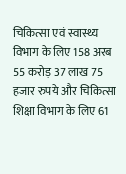चिकित्सा एवं स्वास्थ्य विभाग के लिए 158 अरब 55 करोड़ 37 लाख 75 हजार रुपये और चिकित्सा शिक्षा विभाग के लिए 61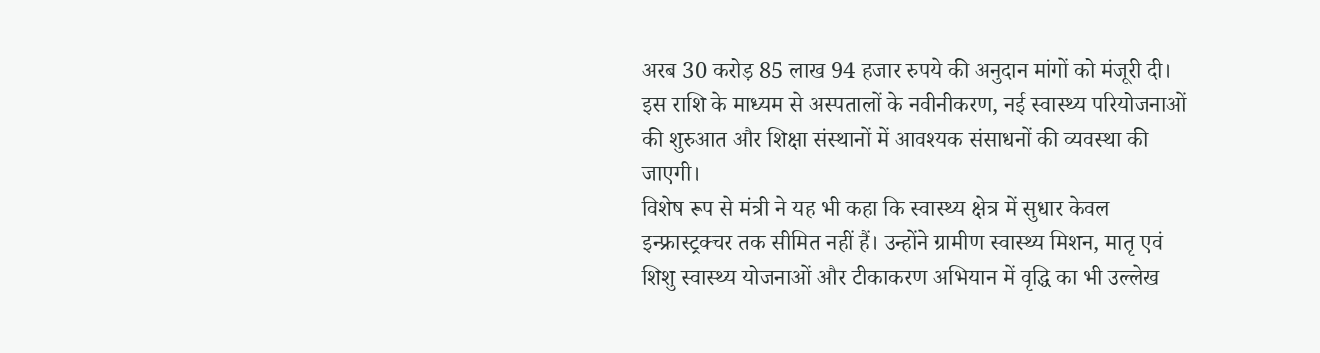अरब 30 करोड़ 85 लाख 94 हजार रुपये की अनुदान मांगों को मंजूरी दी। इस राशि के माध्यम से अस्पतालों के नवीनीकरण, नई स्वास्थ्य परियोजनाओं की शुरुआत और शिक्षा संस्थानों में आवश्यक संसाधनों की व्यवस्था की जाएगी।
विशेष रूप से मंत्री ने यह भी कहा कि स्वास्थ्य क्षेत्र में सुधार केवल इन्फ्रास्ट्रक्चर तक सीमित नहीं हैं। उन्होंने ग्रामीण स्वास्थ्य मिशन, मातृ एवं शिशु स्वास्थ्य योजनाओं और टीकाकरण अभियान में वृद्धि का भी उल्लेख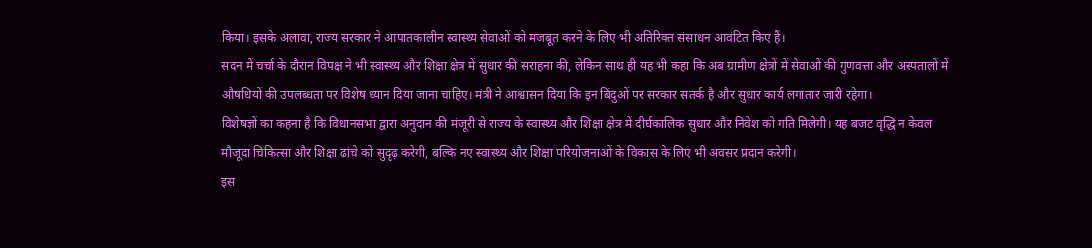किया। इसके अलावा, राज्य सरकार ने आपातकालीन स्वास्थ्य सेवाओं को मजबूत करने के लिए भी अतिरिक्त संसाधन आवंटित किए हैं।
सदन में चर्चा के दौरान विपक्ष ने भी स्वास्थ्य और शिक्षा क्षेत्र में सुधार की सराहना की, लेकिन साथ ही यह भी कहा कि अब ग्रामीण क्षेत्रों में सेवाओं की गुणवत्ता और अस्पतालों में औषधियों की उपलब्धता पर विशेष ध्यान दिया जाना चाहिए। मंत्री ने आश्वासन दिया कि इन बिंदुओं पर सरकार सतर्क है और सुधार कार्य लगातार जारी रहेगा।
विशेषज्ञों का कहना है कि विधानसभा द्वारा अनुदान की मंजूरी से राज्य के स्वास्थ्य और शिक्षा क्षेत्र में दीर्घकालिक सुधार और निवेश को गति मिलेगी। यह बजट वृद्धि न केवल मौजूदा चिकित्सा और शिक्षा ढांचे को सुदृढ़ करेगी, बल्कि नए स्वास्थ्य और शिक्षा परियोजनाओं के विकास के लिए भी अवसर प्रदान करेगी।
इस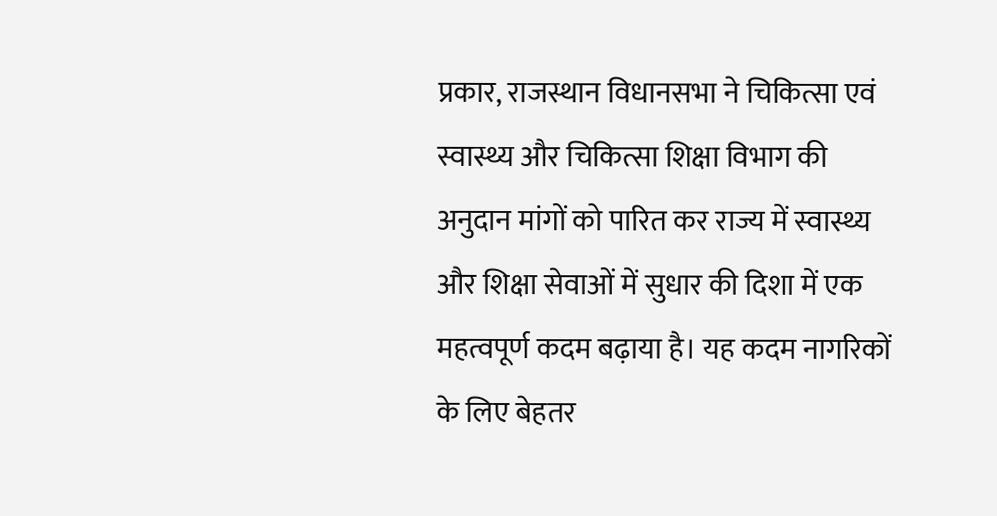प्रकार, राजस्थान विधानसभा ने चिकित्सा एवं स्वास्थ्य और चिकित्सा शिक्षा विभाग की अनुदान मांगों को पारित कर राज्य में स्वास्थ्य और शिक्षा सेवाओं में सुधार की दिशा में एक महत्वपूर्ण कदम बढ़ाया है। यह कदम नागरिकों के लिए बेहतर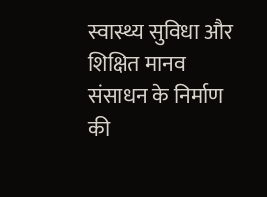स्वास्थ्य सुविधा और शिक्षित मानव संसाधन के निर्माण की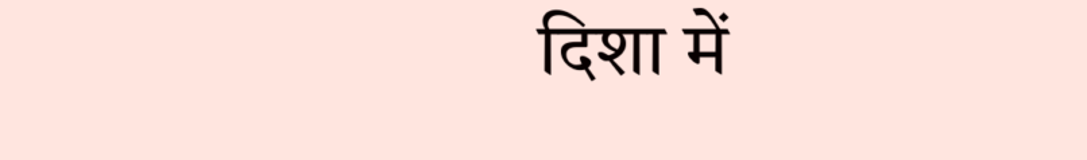दिशा में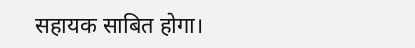सहायक साबित होगा।